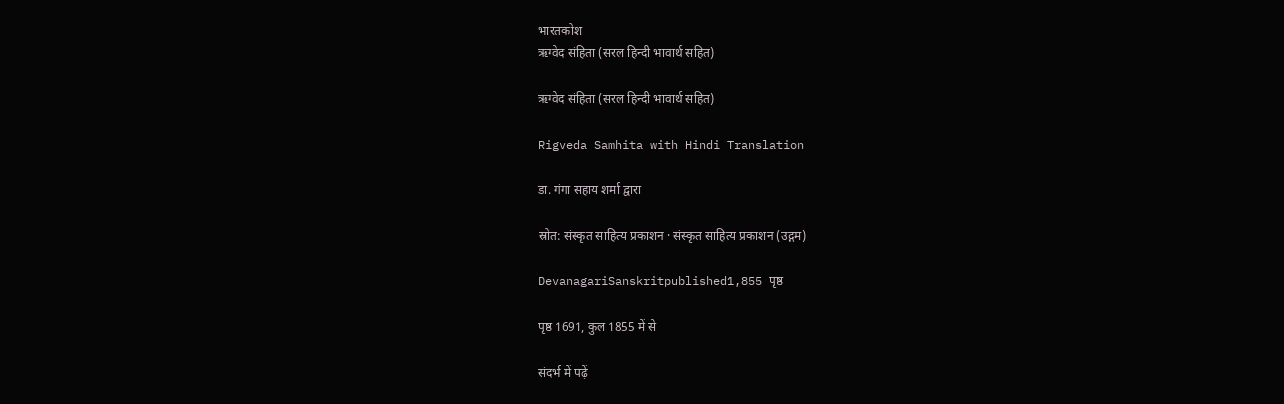भारतकोश
ऋग्वेद संहिता (सरल हिन्दी भावार्थ सहित)

ऋग्वेद संहिता (सरल हिन्दी भावार्थ सहित)

Rigveda Samhita with Hindi Translation

डा. गंगा सहाय शर्मा द्वारा

स्रोत: संस्कृत साहित्य प्रकाशन · संस्कृत साहित्य प्रकाशन (उद्गम)

DevanagariSanskritpublished1,855 पृष्ठ

पृष्ठ 1691, कुल 1855 में से

संदर्भ में पढ़ें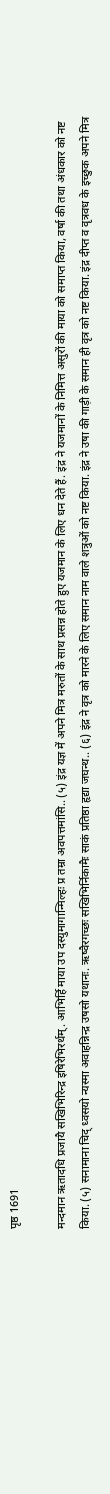पृष्ठ 1691

मन्दमान ऋतादधि प्रजायै सखिभिरिन्द्र इषिरेभिरर्थम्. आभिर्हि माया उप दस्युमागान्मिल्हः प्र तम्रा अवपत्तमांसि.. (५) इंद्र यज्ञ में अपने मित्र मरुतों के साथ प्रसन्न होते हुए यजमान के लिए धन देते हैं. इंद्र ने यजमानों के निमित्त असुरों की माया को समाप्त किया, वर्षा की तथा अंधकार को नष्ट किया. (५) सनामाना चिद् ध्वसयो न्यस्मा अवाहन्निन्द्र उषसो यथानः. ऋष्वैरगच्छः सखिभिर्निकामैः साकं प्रतिष्ठा हृद्या जघन्थ.. (६) इंद्र ने वृत्र को मारने के लिए समान नाम वाले शत्रुओं को नष्ट किया. इंद्र ने उषा की गाड़ी के समान ही वृत्र को नष्ट किया. इंद्र दीप्त व वृत्रवध के इच्छुक अपने मित्र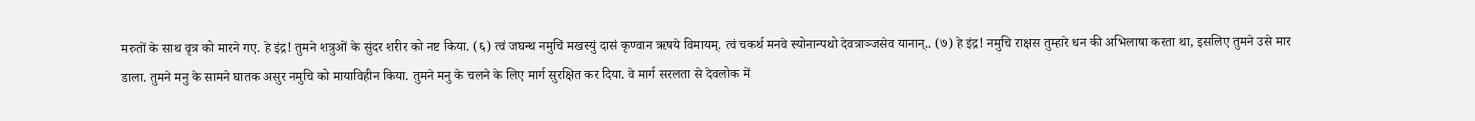मरुतों के साथ वृत्र को मारने गए. हे इंद्र! तुमने शत्रुओं के सुंदर शरीर को नष्ट किया. (६) त्वं जघन्थ नमुचिं मखस्युं दासं कृण्वान ऋषये विमायम्. त्वं चकर्थ मनवे स्योनान्पथो देवत्राञ्जसेव यानान्.. (७) हे इंद्र! नमुचि राक्षस तुम्हारे धन की अभिलाषा करता था, इसलिए तुमने उसे मार डाला. तुमने मनु के सामने घातक असुर नमुचि को मायाविहीन किया. तुमने मनु के चलने के लिए मार्ग सुरक्षित कर दिया. वे मार्ग सरलता से देवलोक में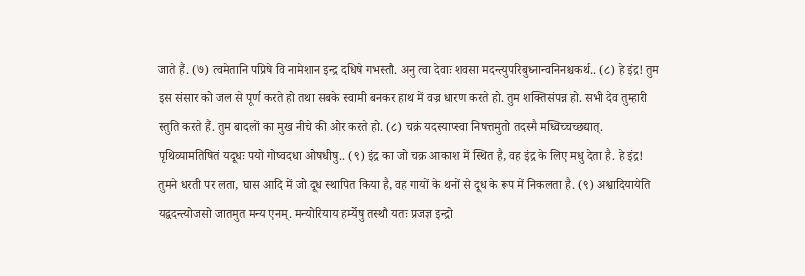जाते हैं. (७) त्वमेतानि पप्रिषे वि नामेशान इन्द्र दधिषे गभस्तौ. अनु त्वा देवाः शवसा मदन्त्युपरिबुध्नान्वनिनश्चकर्थ.. (८) हे इंद्र! तुम इस संसार को जल से पूर्ण करते हो तथा सबके स्वामी बनकर हाथ में वज्र धारण करते हो. तुम शक्तिसंपन्न हो. सभी देव तुम्हारी स्तुति करते हैं. तुम बादलों का मुख नीचे की ओर करते हो. (८) चक्रं यदस्याप्स्वा निषत्तमुतो तदस्मै मध्विच्चच्छद्यात्. पृथिव्यामतिषितं यदूधः पयो गोष्वदधा ओषधीषु.. (९) इंद्र का जो चक्र आकाश में स्थित है, वह इंद्र के लिए मधु देता है. हे इंद्र! तुमने धरती पर लता, घास आदि में जो दूध स्थापित किया है, वह गायों के थनों से दूध के रूप में निकलता है. (९) अश्वादियायेति यद्वदन्त्योजसो जातमुत मन्य एनम्. मन्योरियाय हर्म्येषु तस्थौ यतः प्रजज्ञ इन्द्रो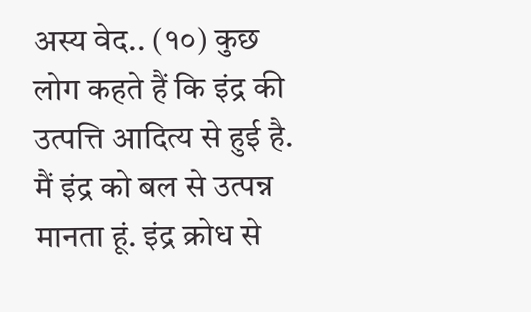अस्य वेद.. (१०) कुछ लोग कहते हैं कि इंद्र की उत्पत्ति आदित्य से हुई है. मैं इंद्र को बल से उत्पन्न मानता हूं. इंद्र क्रोध से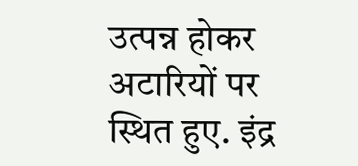उत्पन्न होकर अटारियों पर स्थित हुए. इंद्र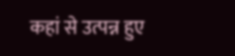कहां से उत्पन्न हुए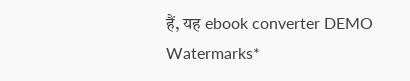हैं, यह ebook converter DEMO Watermarks*